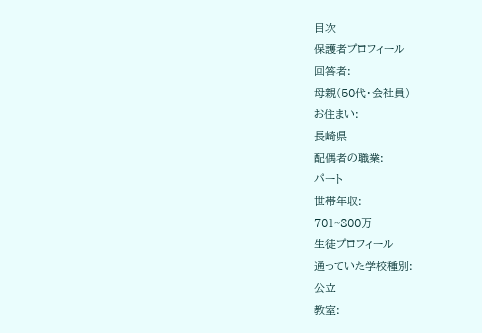目次
保護者プロフィール
回答者:
母親(50代・会社員)
お住まい:
長崎県
配偶者の職業:
パート
世帯年収:
701~800万
生徒プロフィール
通っていた学校種別:
公立
教室: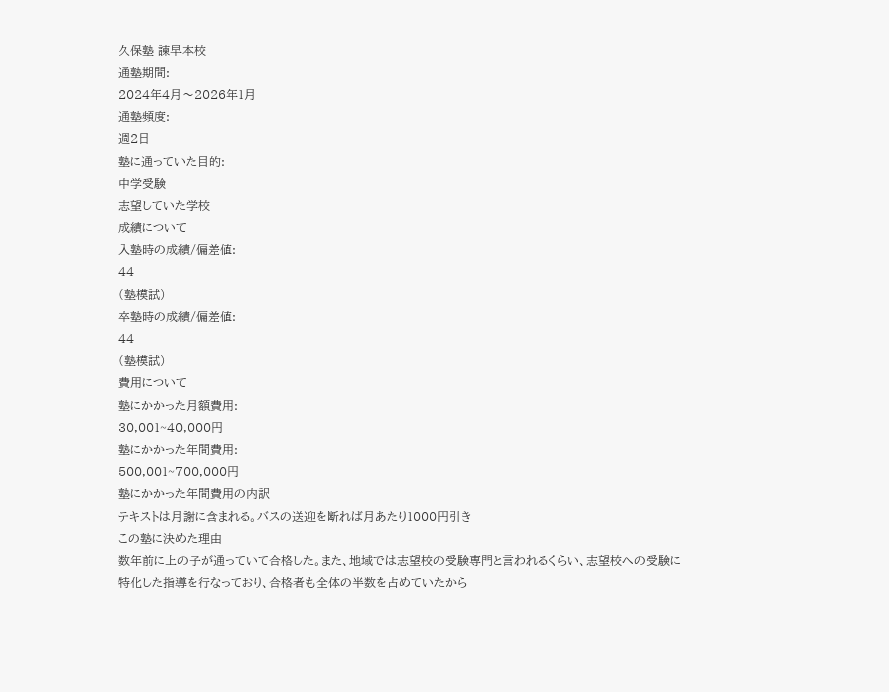久保塾 諫早本校
通塾期間:
2024年4月〜2026年1月
通塾頻度:
週2日
塾に通っていた目的:
中学受験
志望していた学校
成績について
入塾時の成績/偏差値:
44
(塾模試)
卒塾時の成績/偏差値:
44
(塾模試)
費用について
塾にかかった月額費用:
30,001~40,000円
塾にかかった年間費用:
500,001~700,000円
塾にかかった年間費用の内訳
テキストは月謝に含まれる。バスの送迎を断れば月あたり1000円引き
この塾に決めた理由
数年前に上の子が通っていて合格した。また、地域では志望校の受験専門と言われるくらい、志望校への受験に特化した指導を行なっており、合格者も全体の半数を占めていたから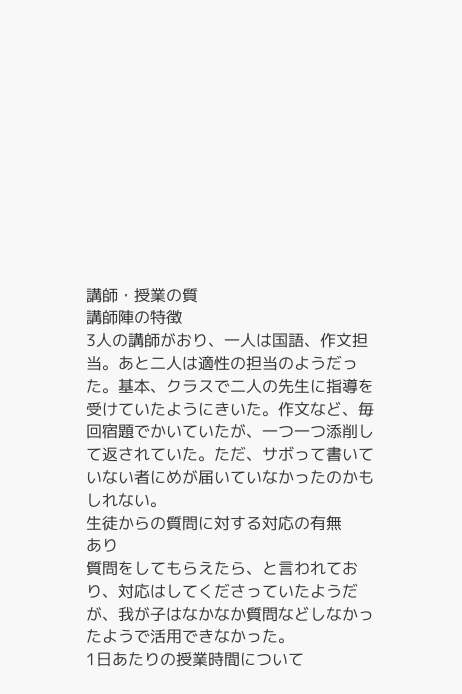講師・授業の質
講師陣の特徴
3人の講師がおり、一人は国語、作文担当。あと二人は適性の担当のようだった。基本、クラスで二人の先生に指導を受けていたようにきいた。作文など、毎回宿題でかいていたが、一つ一つ添削して返されていた。ただ、サボって書いていない者にめが届いていなかったのかもしれない。
生徒からの質問に対する対応の有無
あり
質問をしてもらえたら、と言われており、対応はしてくださっていたようだが、我が子はなかなか質問などしなかったようで活用できなかった。
1日あたりの授業時間について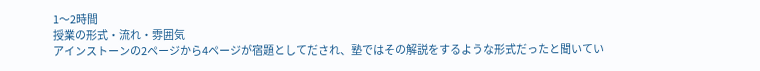1〜2時間
授業の形式・流れ・雰囲気
アインストーンの2ページから4ページが宿題としてだされ、塾ではその解説をするような形式だったと聞いてい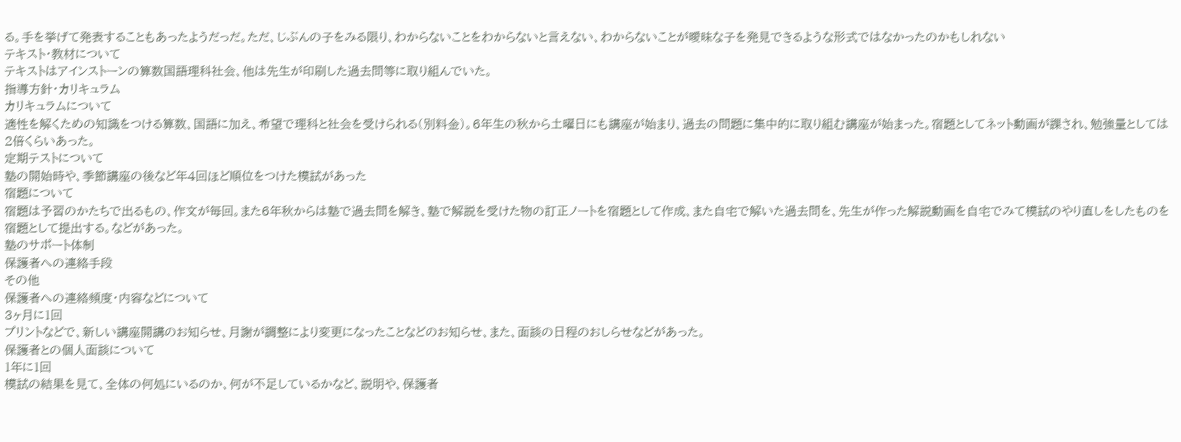る。手を挙げて発表することもあったようだっだ。ただ、じぶんの子をみる限り、わからないことをわからないと言えない、わからないことが曖昧な子を発見できるような形式ではなかったのかもしれない
テキスト・教材について
テキストはアインストーンの算数国語理科社会、他は先生が印刷した過去問等に取り組んでいた。
指導方針・カリキュラム
カリキュラムについて
適性を解くための知識をつける算数、国語に加え、希望で理科と社会を受けられる(別料金)。6年生の秋から土曜日にも講座が始まり、過去の問題に集中的に取り組む講座が始まった。宿題としてネット動画が課され、勉強量としては2倍くらいあった。
定期テストについて
塾の開始時や、季節講座の後など年4回ほど順位をつけた模試があった
宿題について
宿題は予習のかたちで出るもの、作文が毎回。また6年秋からは塾で過去問を解き、塾で解説を受けた物の訂正ノートを宿題として作成、また自宅で解いた過去問を、先生が作った解説動画を自宅でみて模試のやり直しをしたものを宿題として提出する。などがあった。
塾のサポート体制
保護者への連絡手段
その他
保護者への連絡頻度・内容などについて
3ヶ月に1回
プリントなどで、新しい講座開講のお知らせ、月謝が調整により変更になったことなどのお知らせ、また、面談の日程のおしらせなどがあった。
保護者との個人面談について
1年に1回
模試の結果を見て、全体の何処にいるのか、何が不足しているかなど、説明や、保護者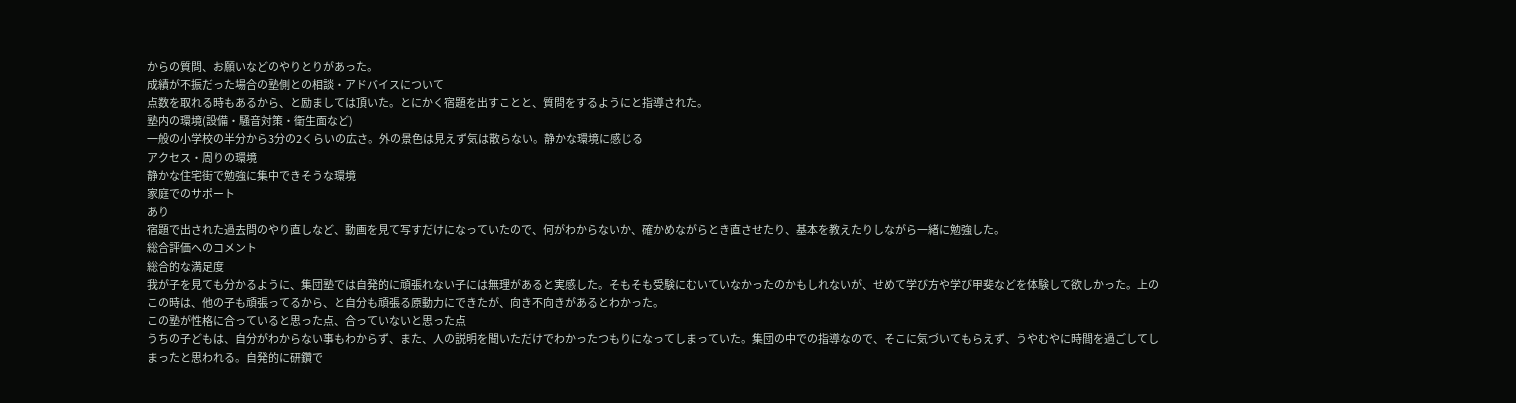からの質問、お願いなどのやりとりがあった。
成績が不振だった場合の塾側との相談・アドバイスについて
点数を取れる時もあるから、と励ましては頂いた。とにかく宿題を出すことと、質問をするようにと指導された。
塾内の環境(設備・騒音対策・衛生面など)
一般の小学校の半分から3分の2くらいの広さ。外の景色は見えず気は散らない。静かな環境に感じる
アクセス・周りの環境
静かな住宅街で勉強に集中できそうな環境
家庭でのサポート
あり
宿題で出された過去問のやり直しなど、動画を見て写すだけになっていたので、何がわからないか、確かめながらとき直させたり、基本を教えたりしながら一緒に勉強した。
総合評価へのコメント
総合的な満足度
我が子を見ても分かるように、集団塾では自発的に頑張れない子には無理があると実感した。そもそも受験にむいていなかったのかもしれないが、せめて学び方や学び甲斐などを体験して欲しかった。上のこの時は、他の子も頑張ってるから、と自分も頑張る原動力にできたが、向き不向きがあるとわかった。
この塾が性格に合っていると思った点、合っていないと思った点
うちの子どもは、自分がわからない事もわからず、また、人の説明を聞いただけでわかったつもりになってしまっていた。集団の中での指導なので、そこに気づいてもらえず、うやむやに時間を過ごしてしまったと思われる。自発的に研鑽で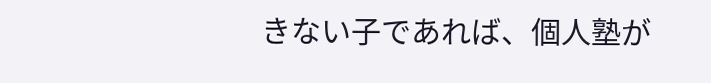きない子であれば、個人塾が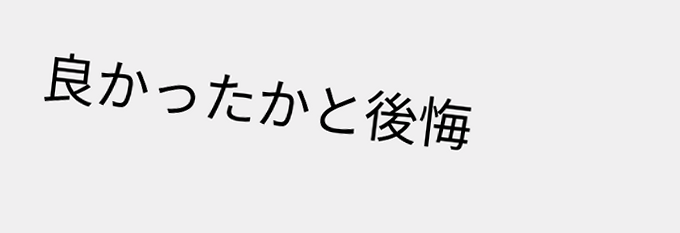良かったかと後悔